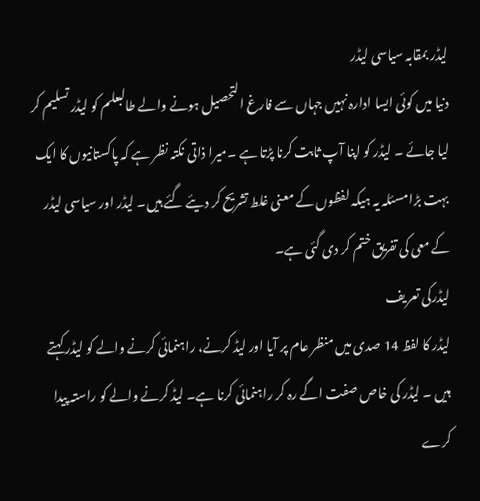لیڈر بمقابہ سیاسی لیڈر
دنیا میں کوئی ایسا ادارہ نہیں جہاں سے فارغ التحصیل ہونے والے طالبعلم کو لیڈر تسلیم کر لیا جائے ۔ لیڈر کو اپنا آپ ثابت کرنا پڑتا ہے ۔میرا ذاتی نکتہ نظر ہے کہ پاکستانیوں کا ایک بہت بڑا مسئلہ یہ ہیکہ لفظوں کے معنی غلط تشریح کر دیئے گئے ہیں۔ لیڈر اور سیاسی لیڈر کے معی کی تفریق ختم کر دی گئی ہے۔
لیڈرکی تعریف
لیڈر کا لفظ 14 صدی میں منظر عام پر آیا اور لیڈ کرنے، راہنمائی کرنے والے کو لیڈر کہتے ہیں ۔ لیڈر کی خاص صفت اگے رہ کر راہنمائی کرنا ہے۔ لیڈ کرنے والے کو راستہ پیدا کرے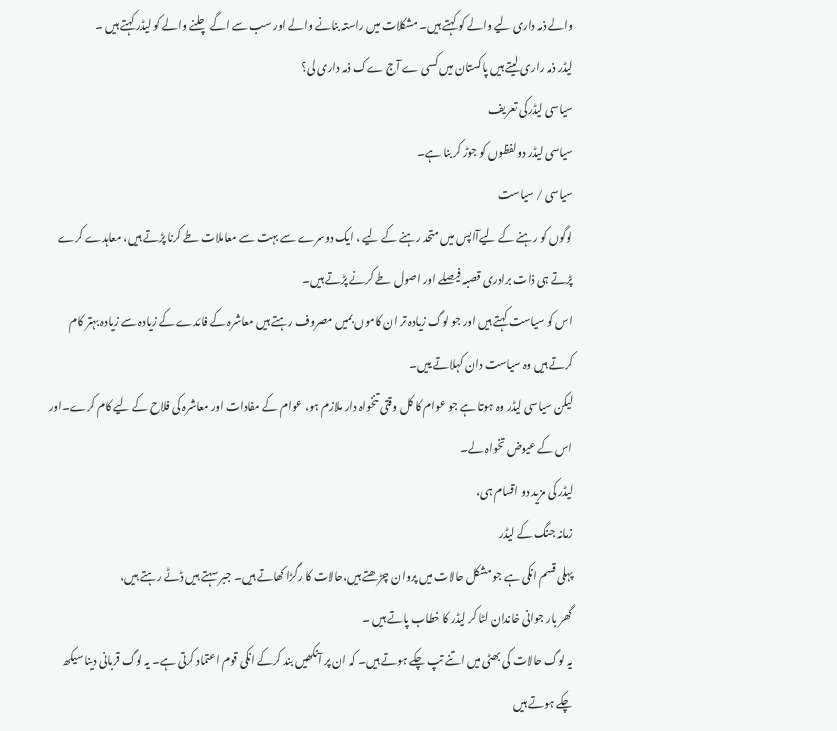والے ذمہ داری لیے والے کو کہتے ہیں۔ مشکلات میں راستہ بنانے والے اور سب سے اگے چلنے والے کو لیڈر کہتے ہیں ۔
لیڈر ذمہ راری لیتے ہیں پاکستان میں کسی ے آج ےک ذمہ داری لی؟
سیاسی لیڈرکی تعریف
سیاسی لیڈر دولفظوں کو جوڑ کر بنا ہے۔
سیاسی / سیاست
لوگوں کو رہنے کے لیےآاپس میں متحد رہنے کے لیے ، ایک دوسرے سے بہت سے معاملات طے کرنا پڑتے ہیں، معاہدے کرے پڑتے ہی ذات برادری قصبہ فیصلے اور اصول طے کرنے پڑتے ہیں۔
اس کو سیاست کہتے ہیں اور جو لوگ زیادہ تر ان کاموں بمیں مصروف رہتے ہیں معاشرہ کے فائدے کے زیادہ سے زیادہ بہتر کام کرتے ہیں وہ سیاست دان کہلاتے ییں۔
لیکن سیاسی لیڈر وہ ہوتا ہے جو عوام کا کل وقتی تنخواہ دار ملازم ہو، عوام کے مفادات اور معاشرہ کی فلاح کے لیے کام کرے۔اور اس کے عیوض تخواہ لے۔
لیڈر کی مزید دو اقسام ہی،
زمانہ جنگ کے لیڈر
پہلی قسم انکی ہے جو مشکل حالات میں پروان چڑھتے ہیں،حالات کا رگڑا کھاتے ہیں۔ جبر سہتے ہیں ڈٹے رہتے ہیں،
گھر بار جوانی خاندان لٹا کر لیڈر کا خطاب پاتے ہیں ۔
یہ لوگ حالات کی بھٹی میں اتنے تپ چکے ہوتے ہیں۔ کہ ان پر آنکھیں بند کرکے انکی قوم اعتماد کرتی ہے۔ یہ لوگ قربانی دینا سیکھ چکے ہوتے ہیں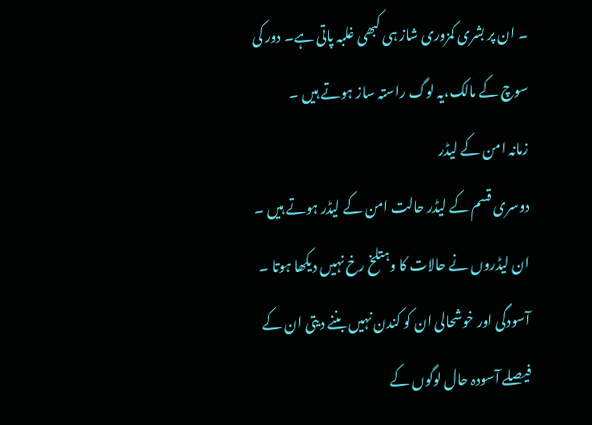۔ ان پر بشری کمزوری شاز ہی کبھی غلبہ پاتی ہے۔ دور کی سوچ کے مالک،یہ لوگ راستہ ساز ہوتے ہیں ۔
زمانہ امن کے لیڈر
دوسری قسم کے لیڈر حالت امن کے لیڈر ہوتے ہیں ۔
ان لیڈروں نے حالات کا وہتلخ رخ نہیں دیکھا ہوتا ۔ آسودگی اور خوشحالی ان کو کندن نہیں بننے دیتی ان کے فیصلے آسودہ حال لوگوں کے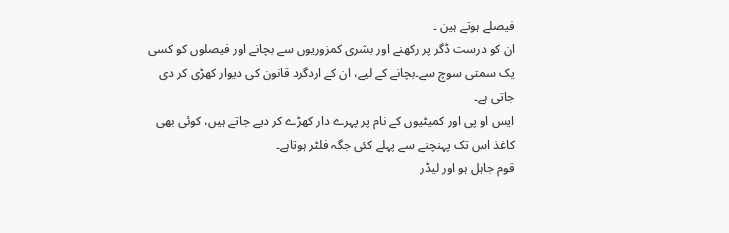فیصلے ہوتے ہین ۔
ان کو درست ڈگر پر رکھنے اور بشری کمزوریوں سے بچانے اور فیصلوں کو کسی یک سمتی سوچ سے۔بچانے کے لیے، ان کے اردگرد قانون کی دیوار کھڑی کر دی جاتی ہے۔
ایس او پی اور کمیٹیوں کے نام پر پہرے دار کھڑے کر دیے جاتے ہیں، کوئی بھی کاغذ اس تک پہنچنے سے پہلے کئی جگہ فلٹر ہوتاہے۔
قوم جاہل ہو اور لیڈر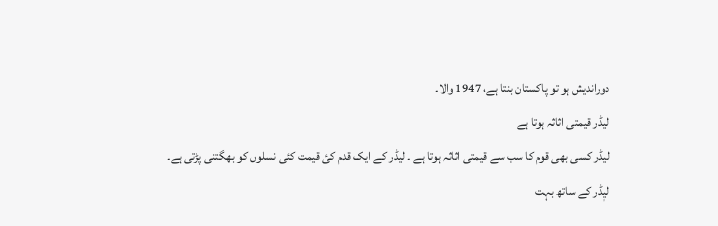دوراندیش ہو تو پاکستان بنتا ہے، 1947 والا۔
لیڈر قیمتی اثاثہ ہوتا ہے
لیڈر کسی بھی قوم کا سب سے قیمتی اثاثہ ہوتا ہے ۔ لیڈر کے ایک قدم کئ قیمت کئی نسلوں کو بھگتنی پڑتی ہے۔
لیٖڈر کے ساتھ بہت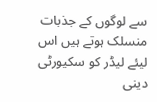سے لوگوں کے جذبات منسلک ہوتے ہیں اس لیئے لیڈر کو سکیورٹی دینی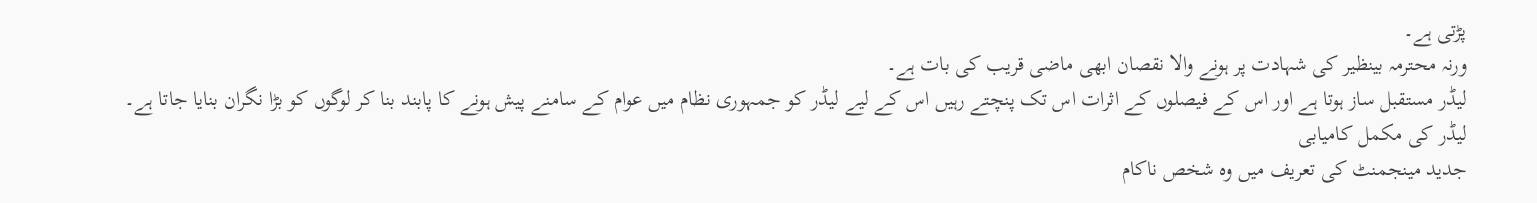پڑتی ہے۔
ورنہ محترمہ بینظیر کی شہادت پر ہونے والا نقصان ابھی ماضی قریب کی بات ہے۔
لیڈر مستقبل ساز ہوتا ہے اور اس کے فیصلوں کے اثرات اس تک پنچتے رہیں اس کے لیے لیڈر کو جمہوری نظام میں عوام کے سامنے پیش ہونے کا پابند بنا کر لوگوں کو بڑا نگران بنایا جاتا ہے۔
لیڈر کی مکمل کامیابی
جدید مینجمنٹ کی تعریف میں وہ شخص ناکام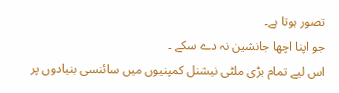تصور ہوتا ہے۔
جو اپنا اچھا جانشین نہ دے سکے ۔
اس لیے تمام بڑی ملٹی نیشنل کمپنیوں میں سائنسی بنیادوں پر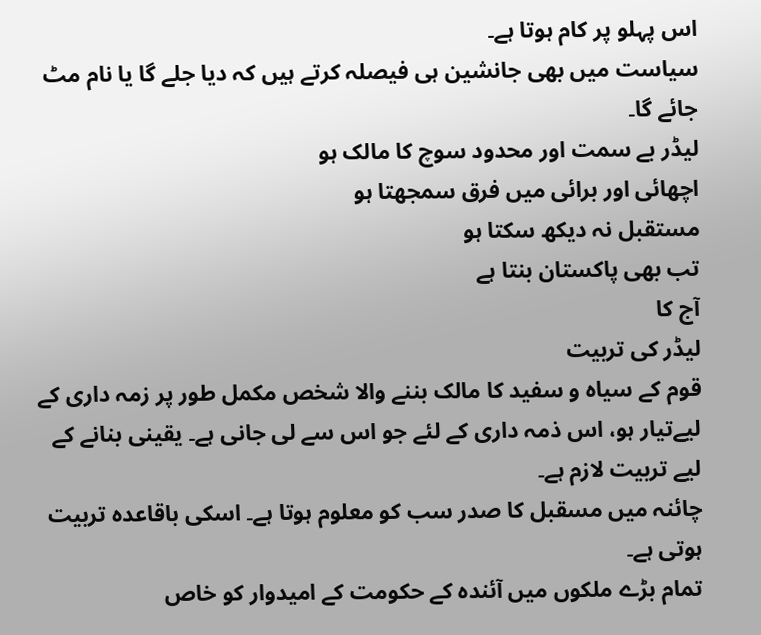اس پہلو پر کام ہوتا ہے۔
سیاست میں بھی جانشین ہی فیصلہ کرتے ہیں کہ دیا جلے گا یا نام مٹ جائے گا۔
لیڈر بے سمت اور محدود سوچ کا مالک ہو
اچھائی اور برائی میں فرق سمجھتا ہو
مستقبل نہ دیکھ سکتا ہو
تب بھی پاکستان بنتا ہے
آج کا
لیڈر کی تربیت
قوم کے سیاہ و سفید کا مالک بننے والا شخص مکمل طور پر زمہ داری کے لیےتیار ہو، اس ذمہ داری کے لئے جو اس سے لی جانی ہے۔ یقینی بنانے کے لیے تربیت لازم ہے۔
چائنہ میں مسقبل کا صدر سب کو معلوم ہوتا ہے۔ اسکی باقاعدہ تربیت ہوتی ہے۔
تمام بڑے ملکوں میں آئندہ کے حکومت کے امیدوار کو خاص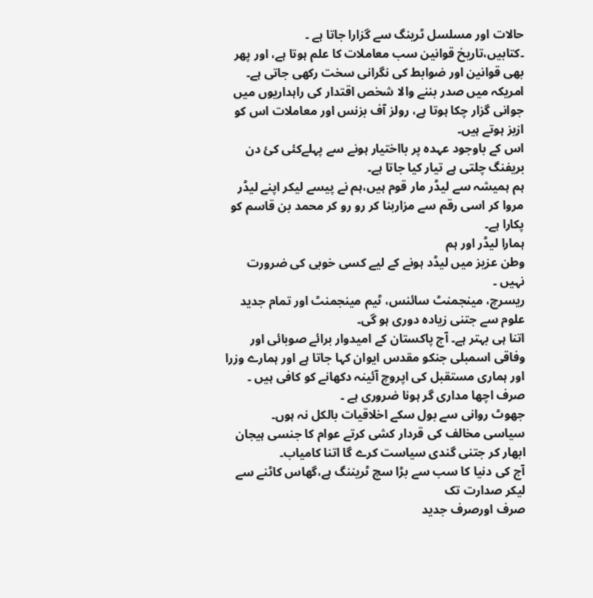حالات اور مسلسل ٹرینگ سے گزارا جاتا ہے ۔
۔کتابیں،تاریخ قوانین سب معاملات کا علم ہوتا ہے، اور پھر بھی قوانین اور ضوابط کی نگرانی سخت رکھی جاتی ہے۔
امریکہ میں صدر بننے والا شخص اقتدار کی راہداریوں میں جوانی گزار چکا ہوتا ہے، رولز آف بزنس اور معاملات اس کو ازبز ہوتے ہیں۔
اس کے باوجود عہدہ پر بااختیار ہونے سے پہلےکئی کئ دن بریفنگ چلتی ہے تیار کیا جاتا ہے۔
ہم ہمیشہ سے لیڈر مار قوم ہیں،ہم نے پیسے لیکر اپنے لیڈر مروا کر اسی رقم سے مزاربنا کر رو رو کر محمد بن قاسم کو پکارا ہے۔
ہمارا لیڈر اور ہم
وطن عزیز میں لیڈد ہونے کے لیے کسی خوبی کی ضرورت نہیں ۔
ریسرچ، مینجمنٹ سائنس، ٹیم مینجمنٹ اور تمام جدید علوم سے جتنی زیادہ دوری ہو گی۔
اتنا ہی بہتر ہے۔ آج پاکستان کے امیدوار برائے صوبائی اور وفاقی اسمبلی جنکو مقدس ایوان کہا جاتا ہے اور ہمارے وزرا اور ہماری مستقبل کی اپروچ آئینہ دکھانے کو کافی ہیں ۔
صرف اچھا مداری گر ہونا ضروری ہے ۔
جھوٹ روانی سے بول سکے اخلاقیات بالکل نہ ہوں۔
سیاسی مخالف کی قردار کشی کرتے عوام کا جنسی ہیجان ابھار کر جتنی گندی سیاست کرے گا اتنا کامیاب۔
آج کی دنیا کا سب سے بڑا سچ ٹریننگ ہے،گھاس کاٹنے سے لیکر صدارت تک
صرف اورصرف جدید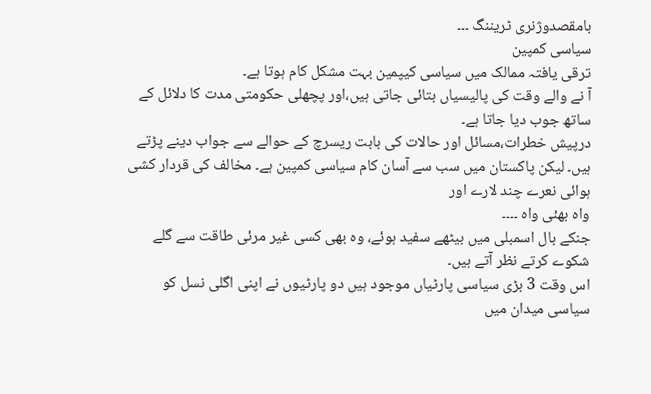بامقصدوژنری ٹریننگ ۔۔۔
سیاسی کمپین
ترقی یافتہ ممالک میں سیاسی کیپمین بہت مشکل کام ہوتا ہے۔
آ نے والے وقت کی پالیسیاں بتائی جاتی ہیں،اور پچھلی حکومتی مدت کا دلائل کے ساتھ جوب دیا جاتا ہے۔
درپیش خطرات،مسائل اور حالات کی بابت ریسرچ کے حوالے سے جواب دینے پڑتے ہیں۔ لیکن پاکستان میں سب سے آسان کام سیاسی کمپین ہے۔ مخالف کی قردار کشی ہوائی نعرے چند لارے اور
واہ بھئی واہ ۔۔۔۔
جنکے بال اسمبلی میں بیٹھے سفید ہوئے، وہ بھی کسی غیر مرئی طاقت سے گلے شکوے کرتے نظر آتے ہیں۔
اس وقت 3 بڑی سیاسی پارٹیاں موجود ہیں دو پارٹیوں نے اپنی اگلی نسل کو سیاسی میدان میں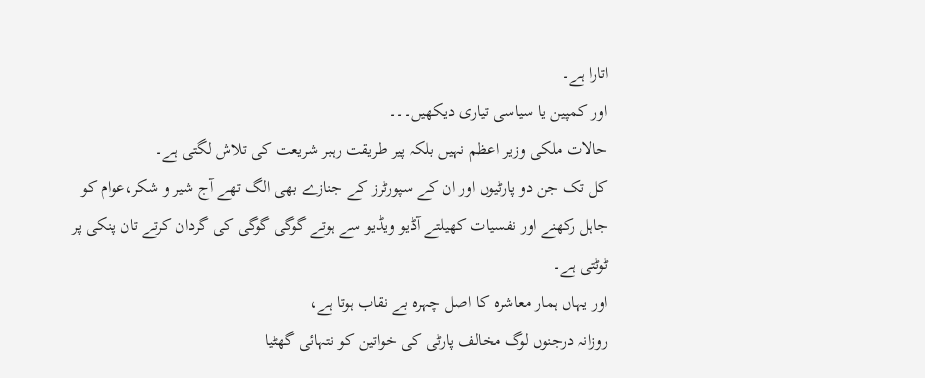اتارا ہے۔
اور کمپین یا سیاسی تیاری دیکھیں۔۔۔
حالات ملکی وزیر اعظم نہیں بلکہ پیر طریقت رہبر شریعت کی تلاش لگتی ہے۔
کل تک جن دو پارٹیوں اور ان کے سپورٹرز کے جنازے بھی الگ تھے آج شیر و شکر،عوام کو جاہل رکھنے اور نفسیات کھیلتے آڈیو ویڈیو سے ہوتے گوگی گوگی کی گردان کرتے تان پنکی پر ٹوٹتی ہے۔
اور یہاں ہمار معاشرہ کا اصل چہرہ بے نقاب ہوتا ہے،
روزانہ درجنوں لوگ مخالف پارٹی کی خواتین کو نتہائی گھٹیا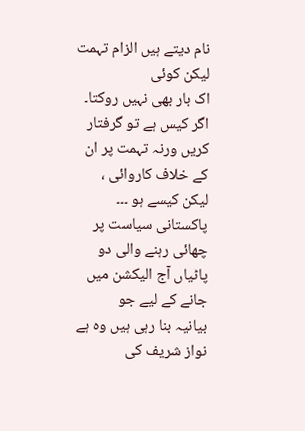نام دیتے ہیں الزام تہمت لیکن کوئی
اک بار بھی نہیں روکتا۔
اگر کیس ہے تو گرفتار کریں ورنہ تہمت پر ان کے خلاف کاروائی ، لیکن کیسے ہو ۔۔۔
پاکستانی سیاست پر چھائی رہنے والی دو پاٹیاں آج الیکشن میں جانے کے لیے جو
بیانیہ بنا رہی ہیں وہ ہے
نواز شریف کی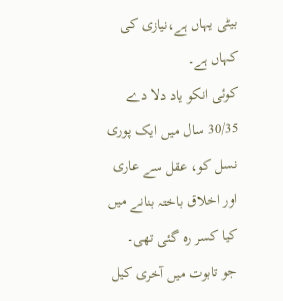بیٹی یہاں ہے،نیازی کی کہاں ہے۔
کوئی انکو یاد دلا دے 30/35 سال میں ایک پوری نسل کو، عقل سے عاری اور اخلاق باختہ بنانے میں کیا کسر رہ گئی تھی۔
جو تابوت میں آخری کیل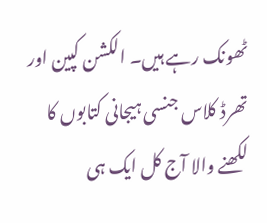ٹھونک رہے ہیں۔ الکشن کپین اور تھرڈ کلاس جنسی ہیجانی کتابوں کا لکھنے والا آج کل ایک ہی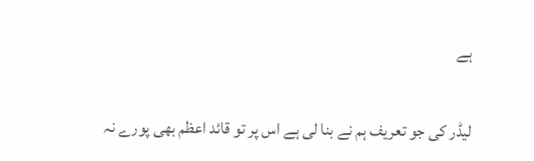ہے

لیڈر کی جو تعریف ہم نے بنا لی ہے اس پر تو قائد اعظم بھی پورے نہ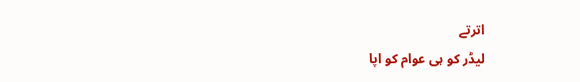اترتے
لیڈر کو ہی عوام کو اپا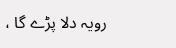رویہ دلا پڑے گا ،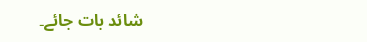شائد بات جائے۔